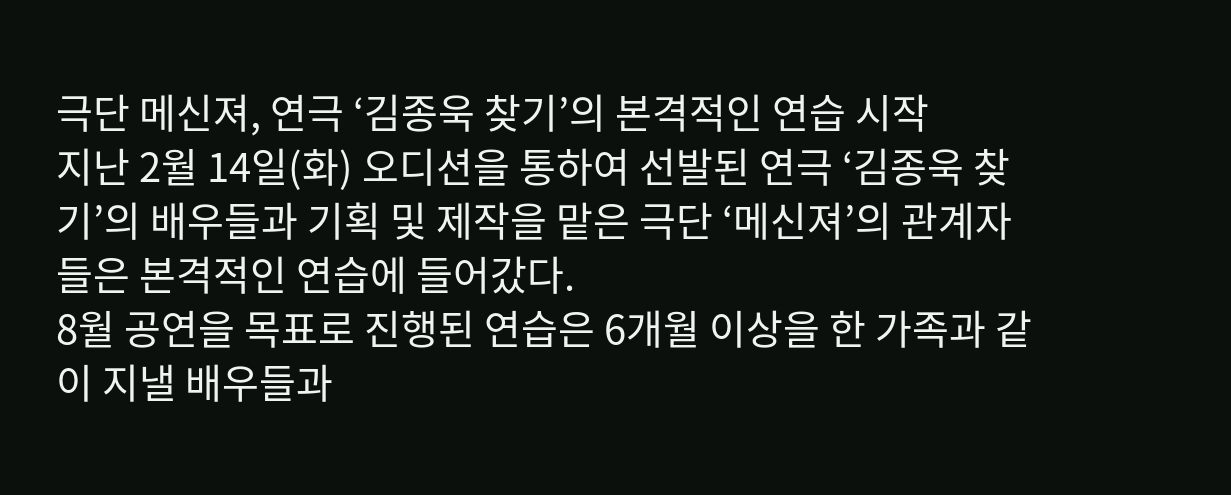극단 메신져, 연극 ‘김종욱 찾기’의 본격적인 연습 시작
지난 2월 14일(화) 오디션을 통하여 선발된 연극 ‘김종욱 찾기’의 배우들과 기획 및 제작을 맡은 극단 ‘메신져’의 관계자들은 본격적인 연습에 들어갔다.
8월 공연을 목표로 진행된 연습은 6개월 이상을 한 가족과 같이 지낼 배우들과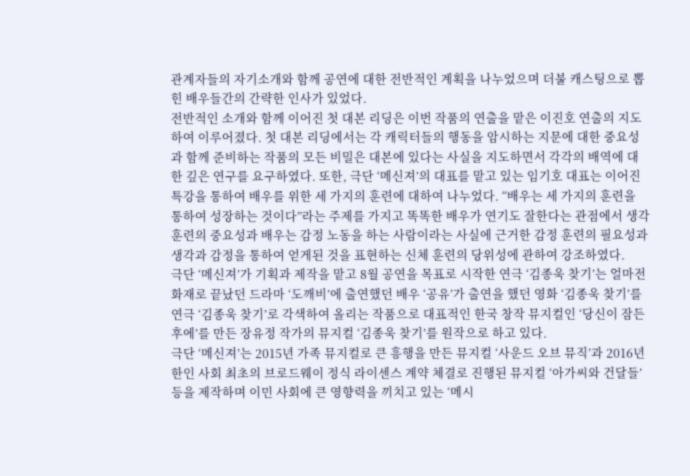관계자들의 자기소개와 함께 공연에 대한 전반적인 계획을 나누었으며 더불 캐스팅으로 뽑힌 배우들간의 간략한 인사가 있었다.
전반적인 소개와 함께 이어진 첫 대본 리딩은 이번 작품의 연출을 맡은 이진호 연출의 지도하여 이루어졌다. 첫 대본 리딩에서는 각 캐릭터들의 행동을 암시하는 지문에 대한 중요성과 함께 준비하는 작품의 모든 비밀은 대본에 있다는 사실을 지도하면서 각각의 배역에 대한 깊은 연구를 요구하였다. 또한, 극단 ‘메신져’의 대표를 맡고 있는 임기호 대표는 이어진 특강을 통하여 배우를 위한 세 가지의 훈련에 대하여 나누었다. “배우는 세 가지의 훈련을 통하여 성장하는 것이다”라는 주제를 가지고 똑똑한 배우가 연기도 잘한다는 관점에서 생각 훈련의 중요성과 배우는 감정 노동을 하는 사람이라는 사실에 근거한 감정 훈련의 필요성과 생각과 감정을 통하여 얻게된 것을 표현하는 신체 훈련의 당위성에 관하여 강조하였다.
극단 ‘메신져’가 기획과 제작을 맡고 8월 공연을 목표로 시작한 연극 ‘김종욱 찾기’는 얼마전 화재로 끝났던 드라마 ‘도깨비’에 출연했던 배우 ‘공유’가 출연을 했던 영화 ‘김종욱 찾기’를 연극 ‘김종욱 찾기’로 각색하여 올리는 작품으로 대표적인 한국 창작 뮤지컬인 ‘당신이 잠든 후에’를 만든 장유정 작가의 뮤지컬 ‘김종욱 찾기’를 원작으로 하고 있다.
극단 ‘메신져’는 2015년 가족 뮤지컬로 큰 흥행을 만든 뮤지컬 ‘사운드 오브 뮤직’과 2016년 한인 사회 최초의 브로드웨이 정식 라이센스 계약 체결로 진행된 뮤지컬 ‘아가씨와 건달들’ 등을 제작하며 이민 사회에 큰 영향력을 끼치고 있는 ‘메시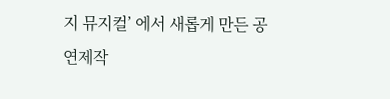지 뮤지컬’ 에서 새롭게 만든 공연제작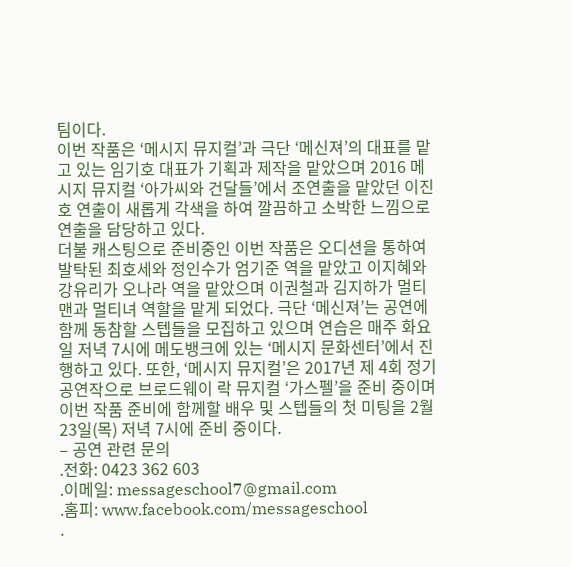팀이다.
이번 작품은 ‘메시지 뮤지컬’과 극단 ‘메신져’의 대표를 맡고 있는 임기호 대표가 기획과 제작을 맡았으며 2016 메시지 뮤지컬 ‘아가씨와 건달들’에서 조연출을 맡았던 이진호 연출이 새롭게 각색을 하여 깔끔하고 소박한 느낌으로 연출을 담당하고 있다.
더불 캐스팅으로 준비중인 이번 작품은 오디션을 통하여 발탁된 최호세와 정인수가 엄기준 역을 맡았고 이지혜와 강유리가 오나라 역을 맡았으며 이권철과 김지하가 멀티맨과 멀티녀 역할을 맡게 되었다. 극단 ‘메신져’는 공연에 함께 동참할 스텝들을 모집하고 있으며 연습은 매주 화요일 저녁 7시에 메도뱅크에 있는 ‘메시지 문화센터’에서 진행하고 있다. 또한, ‘메시지 뮤지컬’은 2017년 제 4회 정기 공연작으로 브로드웨이 락 뮤지컬 ‘가스펠’을 준비 중이며 이번 작품 준비에 함께할 배우 및 스텝들의 첫 미팅을 2월 23일(목) 저녁 7시에 준비 중이다.
– 공연 관련 문의
.전화: 0423 362 603
.이메일: messageschool7@gmail.com
.홈피: www.facebook.com/messageschool
.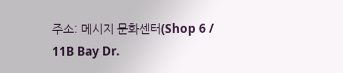주소: 메시지 문화센터(Shop 6 / 11B Bay Dr.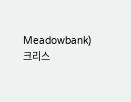Meadowbank)
크리스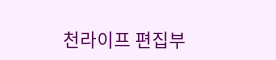천라이프 편집부